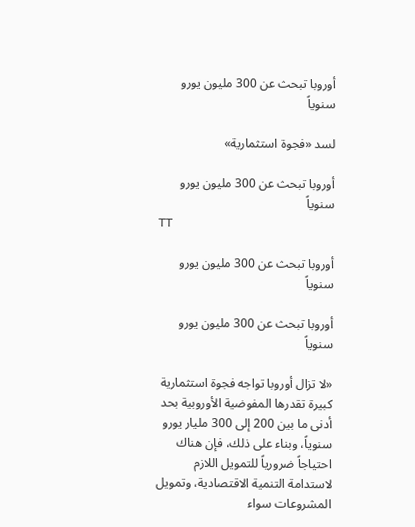أوروبا تبحث عن 300 مليون يورو سنوياً

لسد «فجوة استثمارية»

أوروبا تبحث عن 300 مليون يورو سنوياً
TT

أوروبا تبحث عن 300 مليون يورو سنوياً

أوروبا تبحث عن 300 مليون يورو سنوياً

«لا تزال أوروبا تواجه فجوة استثمارية كبيرة تقدرها المفوضية الأوروبية بحد أدنى ما بين 200 إلى 300 مليار يورو سنوياً، وبناء على ذلك، فإن هناك احتياجاً ضرورياً للتمويل اللازم لاستدامة التنمية الاقتصادية، وتمويل المشروعات سواء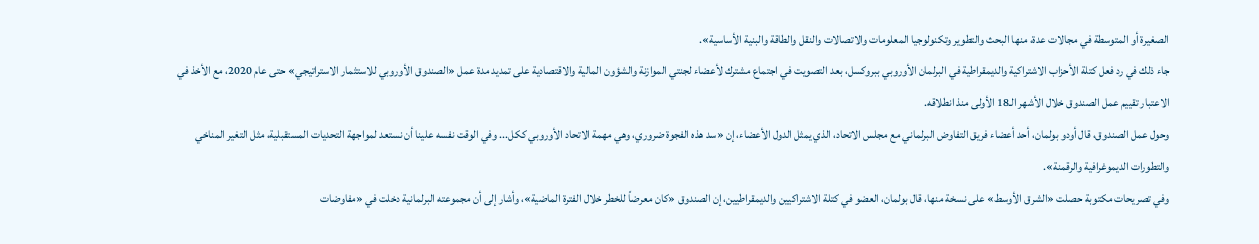الصغيرة أو المتوسطة في مجالات عدة، منها البحث والتطوير وتكنولوجيا المعلومات والاتصالات والنقل والطاقة والبنية الأساسية».
جاء ذلك في رد فعل كتلة الأحزاب الاشتراكية والديمقراطية في البرلمان الأوروبي ببروكسل، بعد التصويت في اجتماع مشترك لأعضاء لجنتي الموازنة والشؤون المالية والاقتصادية على تمديد مدة عمل «الصندوق الأوروبي للاستثمار الاستراتيجي» حتى عام 2020، مع الأخذ في الاعتبار تقييم عمل الصندوق خلال الأشهر الـ18 الأولى منذ انطلاقه.
وحول عمل الصندوق، قال أودو بولمان، أحد أعضاء فريق التفاوض البرلماني مع مجلس الاتحاد، الذي يمثل الدول الأعضاء، إن «سد هذه الفجوة ضروري، وهي مهمة الاتحاد الأوروبي ككل... وفي الوقت نفسه علينا أن نستعد لمواجهة التحديات المستقبلية، مثل التغير المناخي والتطورات الديموغرافية والرقمنة».
وفي تصريحات مكتوبة حصلت «الشرق الأوسط» على نسخة منها، قال بولمان، العضو في كتلة الاشتراكيين والديمقراطيين، إن الصندوق «كان معرضاً للخطر خلال الفترة الماضية»، وأشار إلى أن مجموعته البرلمانية دخلت في «مفاوضات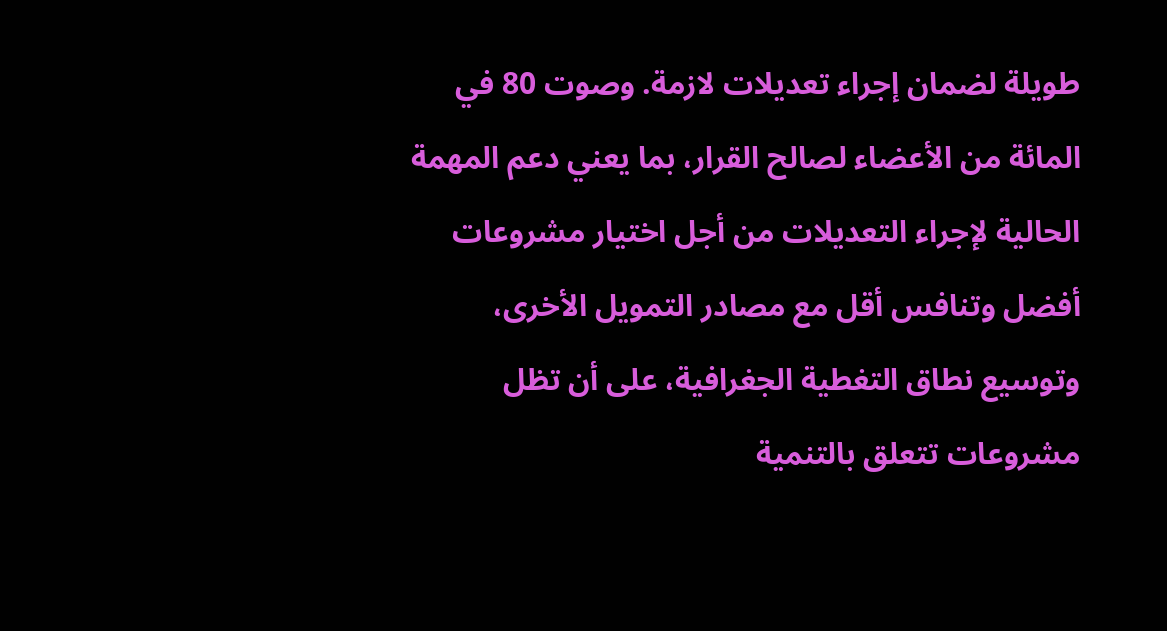طويلة لضمان إجراء تعديلات لازمة. وصوت 80 في المائة من الأعضاء لصالح القرار، بما يعني دعم المهمة الحالية لإجراء التعديلات من أجل اختيار مشروعات أفضل وتنافس أقل مع مصادر التمويل الأخرى، وتوسيع نطاق التغطية الجغرافية، على أن تظل مشروعات تتعلق بالتنمية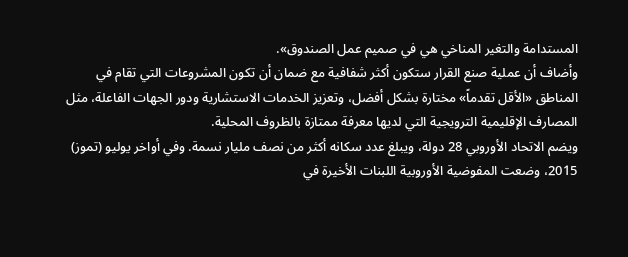المستدامة والتغير المناخي هي في صميم عمل الصندوق».
وأضاف أن عملية صنع القرار ستكون أكثر شفافية مع ضمان أن تكون المشروعات التي تقام في المناطق «الأقل تقدماً» مختارة بشكل أفضل، وتعزيز الخدمات الاستشارية ودور الجهات الفاعلة، مثل المصارف الإقليمية الترويجية التي لديها معرفة ممتازة بالظروف المحلية.
ويضم الاتحاد الأوروبي 28 دولة، ويبلغ عدد سكانه أكثر من نصف مليار نسمة. وفي أواخر يوليو (تموز) 2015، وضعت المفوضية الأوروبية اللبنات الأخيرة في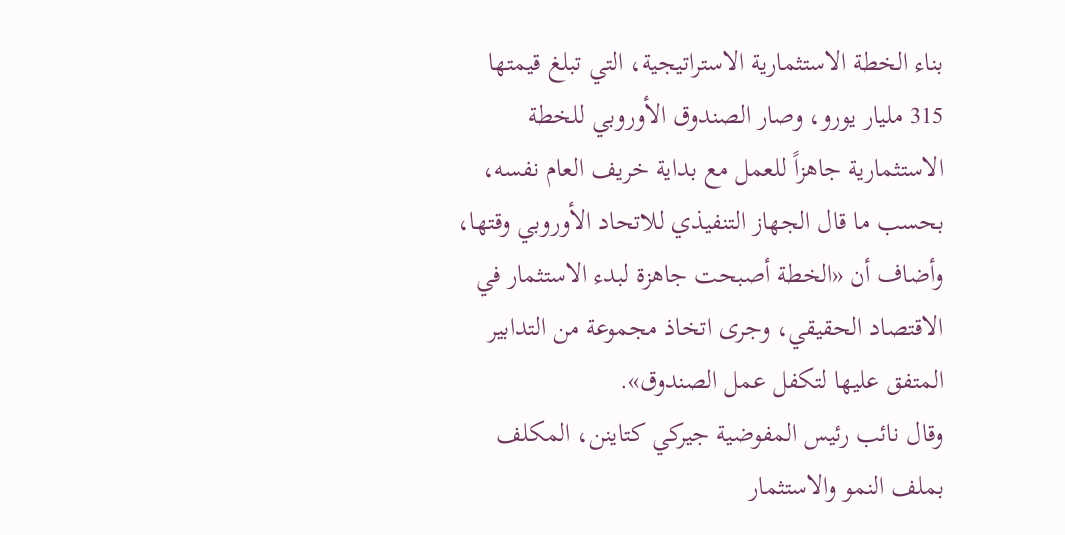بناء الخطة الاستثمارية الاستراتيجية، التي تبلغ قيمتها 315 مليار يورو، وصار الصندوق الأوروبي للخطة الاستثمارية جاهزاً للعمل مع بداية خريف العام نفسه، بحسب ما قال الجهاز التنفيذي للاتحاد الأوروبي وقتها، وأضاف أن «الخطة أصبحت جاهزة لبدء الاستثمار في الاقتصاد الحقيقي، وجرى اتخاذ مجموعة من التدابير المتفق عليها لتكفل عمل الصندوق».
وقال نائب رئيس المفوضية جيركي كتاينن، المكلف بملف النمو والاستثمار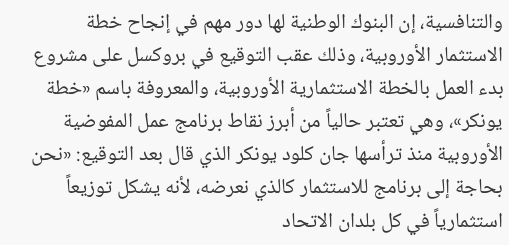والتنافسية، إن البنوك الوطنية لها دور مهم في إنجاح خطة الاستثمار الأوروبية، وذلك عقب التوقيع في بروكسل على مشروع بدء العمل بالخطة الاستثمارية الأوروبية، والمعروفة باسم «خطة يونكر»، وهي تعتبر حالياً من أبرز نقاط برنامج عمل المفوضية الأوروبية منذ ترأسها جان كلود يونكر الذي قال بعد التوقيع: «نحن بحاجة إلى برنامج للاستثمار كالذي نعرضه، لأنه يشكل توزيعاً استثمارياً في كل بلدان الاتحاد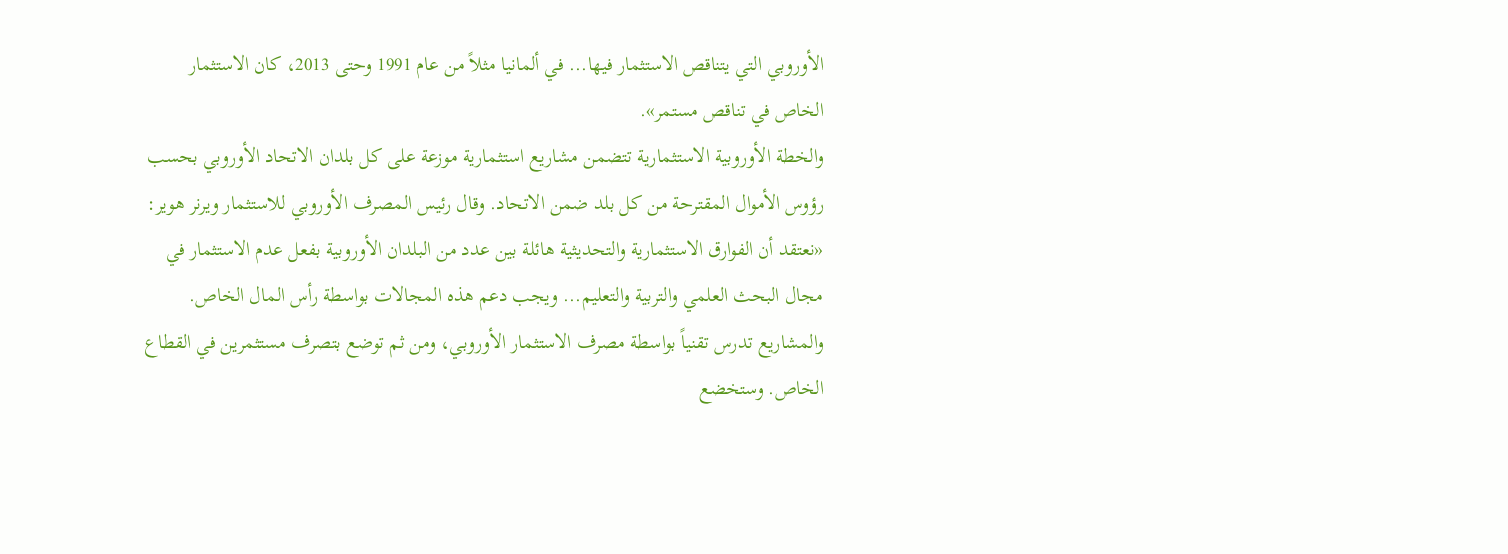الأوروبي التي يتناقص الاستثمار فيها... في ألمانيا مثلاً من عام 1991 وحتى 2013، كان الاستثمار الخاص في تناقص مستمر».
والخطة الأوروبية الاستثمارية تتضمن مشاريع استثمارية موزعة على كل بلدان الاتحاد الأوروبي بحسب رؤوس الأموال المقترحة من كل بلد ضمن الاتحاد. وقال رئيس المصرف الأوروبي للاستثمار ويرنر هوير: «نعتقد أن الفوارق الاستثمارية والتحديثية هائلة بين عدد من البلدان الأوروبية بفعل عدم الاستثمار في مجال البحث العلمي والتربية والتعليم... ويجب دعم هذه المجالات بواسطة رأس المال الخاص. والمشاريع تدرس تقنياً بواسطة مصرف الاستثمار الأوروبي، ومن ثم توضع بتصرف مستثمرين في القطاع الخاص. وستخضع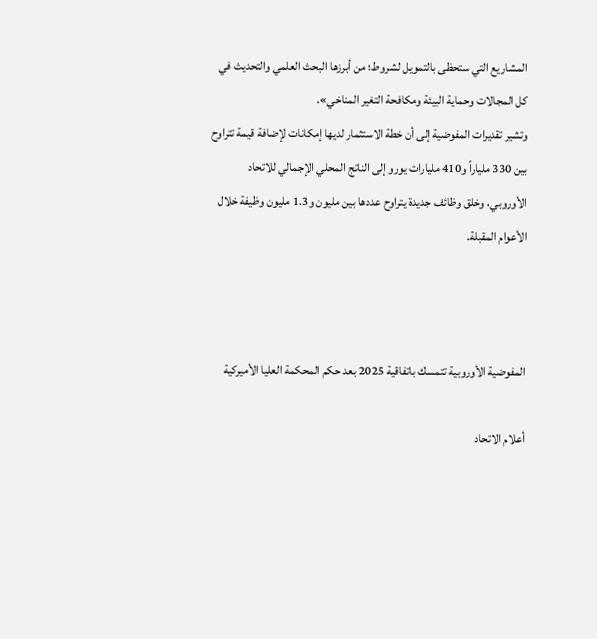المشاريع التي ستحظى بالتمويل لشروط؛ من أبرزها البحث العلمي والتحديث في كل المجالات وحماية البيئة ومكافحة التغير المناخي».
وتشير تقديرات المفوضية إلى أن خطة الاستثمار لديها إمكانات لإضافة قيمة تتراوح بين 330 ملياراً و410 مليارات يورو إلى الناتج المحلي الإجمالي للاتحاد الأوروبي، وخلق وظائف جديدة يتراوح عددها بين مليون و1.3 مليون وظيفة خلال الأعوام المقبلة.



المفوضية الأوروبية تتمسك باتفاقية 2025 بعد حكم المحكمة العليا الأميركية

أعلام الاتحاد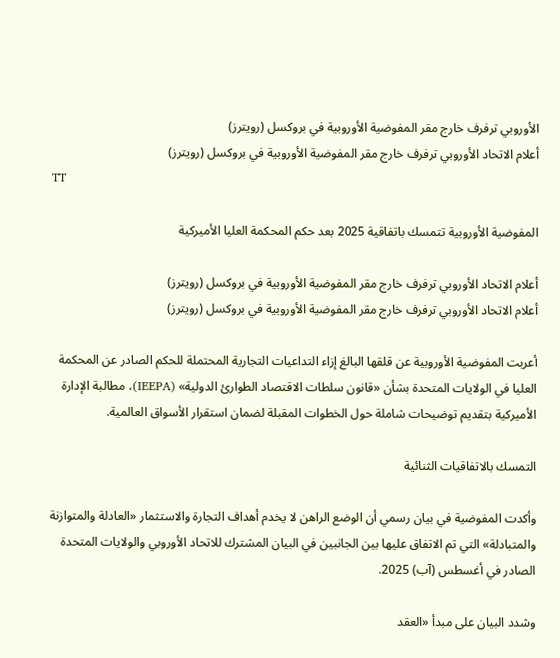الأوروبي ترفرف خارج مقر المفوضية الأوروبية في بروكسل (رويترز)
أعلام الاتحاد الأوروبي ترفرف خارج مقر المفوضية الأوروبية في بروكسل (رويترز)
TT

المفوضية الأوروبية تتمسك باتفاقية 2025 بعد حكم المحكمة العليا الأميركية

أعلام الاتحاد الأوروبي ترفرف خارج مقر المفوضية الأوروبية في بروكسل (رويترز)
أعلام الاتحاد الأوروبي ترفرف خارج مقر المفوضية الأوروبية في بروكسل (رويترز)

أعربت المفوضية الأوروبية عن قلقها البالغ إزاء التداعيات التجارية المحتملة للحكم الصادر عن المحكمة العليا في الولايات المتحدة بشأن «قانون سلطات الاقتصاد الطوارئ الدولية» (IEEPA)، مطالبة الإدارة الأميركية بتقديم توضيحات شاملة حول الخطوات المقبلة لضمان استقرار الأسواق العالمية.

التمسك بالاتفاقيات الثنائية

وأكدت المفوضية في بيان رسمي أن الوضع الراهن لا يخدم أهداف التجارة والاستثمار «العادلة والمتوازنة والمتبادلة» التي تم الاتفاق عليها بين الجانبين في البيان المشترك للاتحاد الأوروبي والولايات المتحدة الصادر في أغسطس (آب) 2025.

وشدد البيان على مبدأ «العقد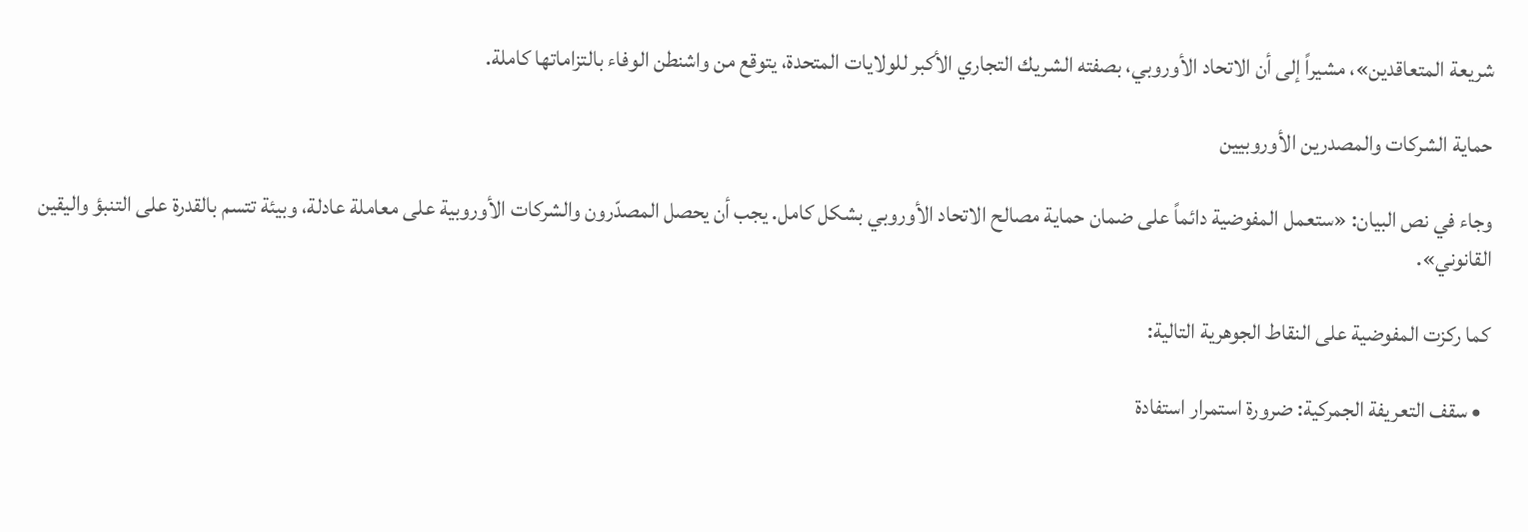شريعة المتعاقدين»، مشيراً إلى أن الاتحاد الأوروبي، بصفته الشريك التجاري الأكبر للولايات المتحدة، يتوقع من واشنطن الوفاء بالتزاماتها كاملة.

حماية الشركات والمصدرين الأوروبيين

وجاء في نص البيان: «ستعمل المفوضية دائماً على ضمان حماية مصالح الاتحاد الأوروبي بشكل كامل. يجب أن يحصل المصدّرون والشركات الأوروبية على معاملة عادلة، وبيئة تتسم بالقدرة على التنبؤ واليقين القانوني».

كما ركزت المفوضية على النقاط الجوهرية التالية:

  • سقف التعريفة الجمركية: ضرورة استمرار استفادة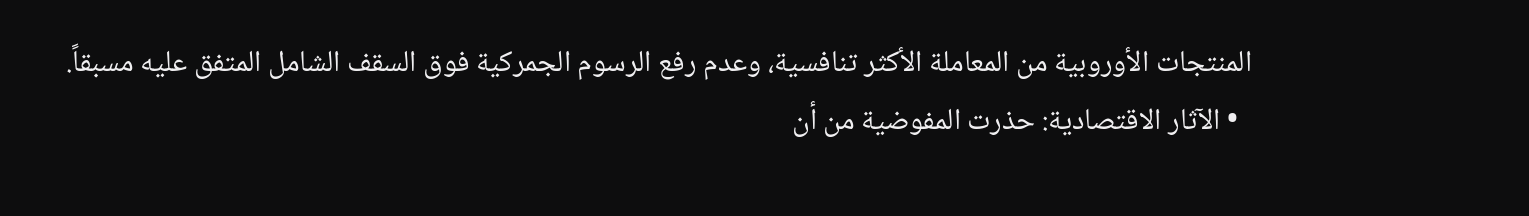المنتجات الأوروبية من المعاملة الأكثر تنافسية، وعدم رفع الرسوم الجمركية فوق السقف الشامل المتفق عليه مسبقاً.
  • الآثار الاقتصادية: حذرت المفوضية من أن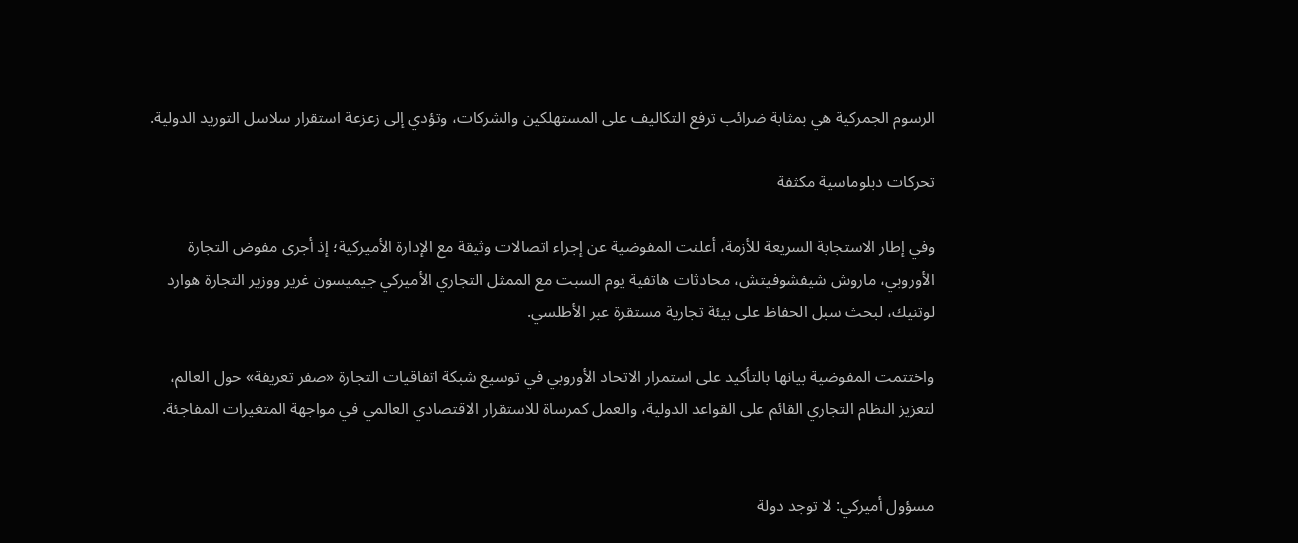الرسوم الجمركية هي بمثابة ضرائب ترفع التكاليف على المستهلكين والشركات، وتؤدي إلى زعزعة استقرار سلاسل التوريد الدولية.

تحركات دبلوماسية مكثفة

وفي إطار الاستجابة السريعة للأزمة، أعلنت المفوضية عن إجراء اتصالات وثيقة مع الإدارة الأميركية؛ إذ أجرى مفوض التجارة الأوروبي، ماروش شيفشوفيتش، محادثات هاتفية يوم السبت مع الممثل التجاري الأميركي جيميسون غرير ووزير التجارة هوارد لوتنيك، لبحث سبل الحفاظ على بيئة تجارية مستقرة عبر الأطلسي.

واختتمت المفوضية بيانها بالتأكيد على استمرار الاتحاد الأوروبي في توسيع شبكة اتفاقيات التجارة «صفر تعريفة» حول العالم، لتعزيز النظام التجاري القائم على القواعد الدولية، والعمل كمرساة للاستقرار الاقتصادي العالمي في مواجهة المتغيرات المفاجئة.


مسؤول أميركي: لا توجد دولة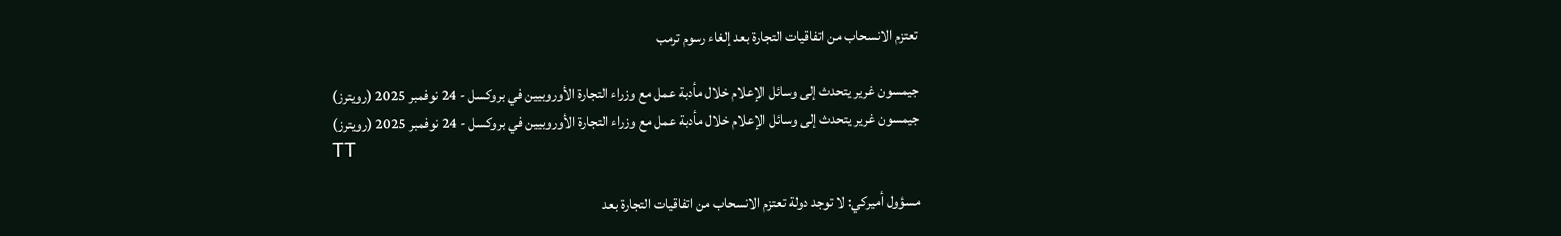تعتزم الانسحاب من اتفاقيات التجارة بعد إلغاء رسوم ترمب

جيمسون غرير يتحدث إلى وسائل الإعلام خلال مأدبة عمل مع وزراء التجارة الأوروبيين في بروكسل - 24 نوفمبر 2025 (رويترز)
جيمسون غرير يتحدث إلى وسائل الإعلام خلال مأدبة عمل مع وزراء التجارة الأوروبيين في بروكسل - 24 نوفمبر 2025 (رويترز)
TT

مسؤول أميركي: لا توجد دولة تعتزم الانسحاب من اتفاقيات التجارة بعد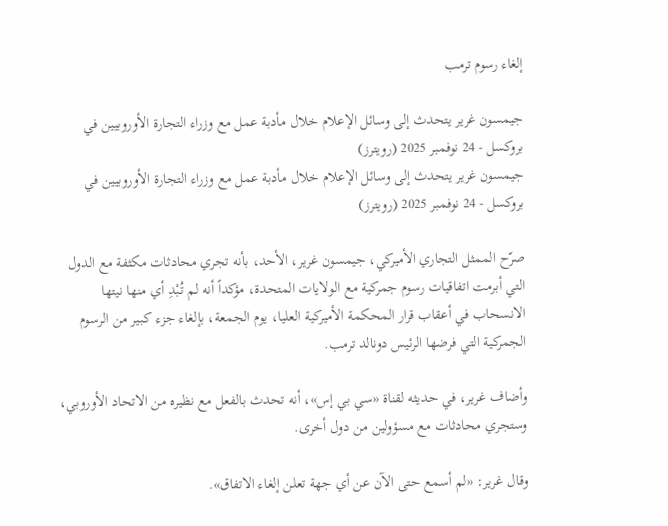إلغاء رسوم ترمب

جيمسون غرير يتحدث إلى وسائل الإعلام خلال مأدبة عمل مع وزراء التجارة الأوروبيين في بروكسل - 24 نوفمبر 2025 (رويترز)
جيمسون غرير يتحدث إلى وسائل الإعلام خلال مأدبة عمل مع وزراء التجارة الأوروبيين في بروكسل - 24 نوفمبر 2025 (رويترز)

صرّح الممثل التجاري الأميركي، جيمسون غرير، الأحد، بأنه تجري محادثات مكثفة مع الدول التي أبرمت اتفاقيات رسوم جمركية مع الولايات المتحدة، مؤكداً أنه لم تُبْدِ أي منها نيتها الانسحاب في أعقاب قرار المحكمة الأميركية العليا، يوم الجمعة، بإلغاء جزء كبير من الرسوم الجمركية التي فرضها الرئيس دونالد ترمب.

وأضاف غرير، في حديثه لقناة «سي بي إس»، أنه تحدث بالفعل مع نظيره من الاتحاد الأوروبي، وستجري محادثات مع مسؤولين من دول أخرى.

وقال غرير: «لم أسمع حتى الآن عن أي جهة تعلن إلغاء الاتفاق».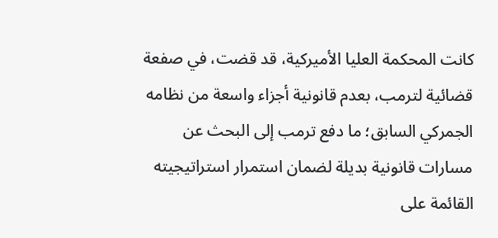كانت المحكمة العليا الأميركية، قد قضت، في صفعة قضائية لترمب، بعدم قانونية أجزاء واسعة من نظامه الجمركي السابق؛ ما دفع ترمب إلى البحث عن مسارات قانونية بديلة لضمان استمرار استراتيجيته القائمة على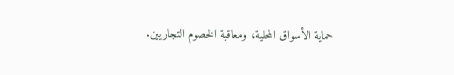حماية الأسواق المحلية، ومعاقبة الخصوم التجاريين.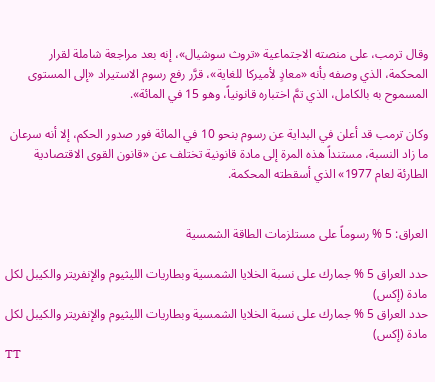وقال ترمب، على منصته الاجتماعية «تروث سوشيال»، إنه بعد مراجعة شاملة لقرار المحكمة، الذي وصفه بأنه «معادٍ لأميركا للغاية»، قرَّر رفع رسوم الاستيراد «إلى المستوى المسموح به بالكامل، الذي تمَّ اختباره قانونياً، وهو 15 في المائة».

وكان ترمب قد أعلن في البداية عن رسوم بنحو 10 في المائة فور صدور الحكم، إلا أنه سرعان ما زاد النسبة، مستنداً هذه المرة إلى مادة قانونية تختلف عن «قانون القوى الاقتصادية الطارئة لعام 1977» الذي أسقطته المحكمة.


العراق: 5 % رسوماً على مستلزمات الطاقة الشمسية

حدد العراق 5 % جمارك على نسبة الخلايا الشمسية وبطاريات الليثيوم والإنفريتر والكيبل لكل مادة (إكس)
حدد العراق 5 % جمارك على نسبة الخلايا الشمسية وبطاريات الليثيوم والإنفريتر والكيبل لكل مادة (إكس)
TT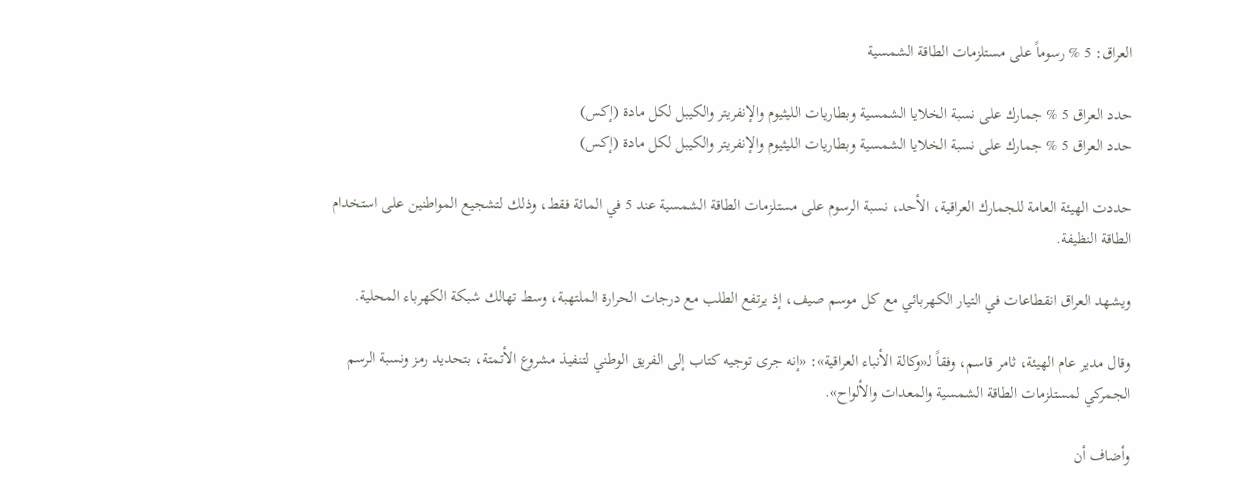العراق: 5 % رسوماً على مستلزمات الطاقة الشمسية

حدد العراق 5 % جمارك على نسبة الخلايا الشمسية وبطاريات الليثيوم والإنفريتر والكيبل لكل مادة (إكس)
حدد العراق 5 % جمارك على نسبة الخلايا الشمسية وبطاريات الليثيوم والإنفريتر والكيبل لكل مادة (إكس)

حددت الهيئة العامة للجمارك العراقية، الأحد، نسبة الرسوم على مستلزمات الطاقة الشمسية عند 5 في المائة فقط، وذلك لتشجيع المواطنين على استخدام الطاقة النظيفة.

ويشهد العراق انقطاعات في التيار الكهربائي مع كل موسم صيف، إذ يرتفع الطلب مع درجات الحرارة الملتهبة، وسط تهالك شبكة الكهرباء المحلية.

وقال مدير عام الهيئة، ثامر قاسم، وفقاً لـ«وكالة الأنباء العراقية»: «إنه جرى توجيه كتاب إلى الفريق الوطني لتنفيذ مشروع الأتمتة، بتحديد رمز ونسبة الرسم الجمركي لمستلزمات الطاقة الشمسية والمعدات والألواح».

وأضاف أن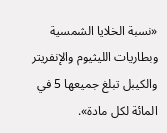«نسبة الخلايا الشمسية وبطاريات الليثيوم والإنفريتر والكيبل تبلغ جميعها 5 في المائة لكل مادة».